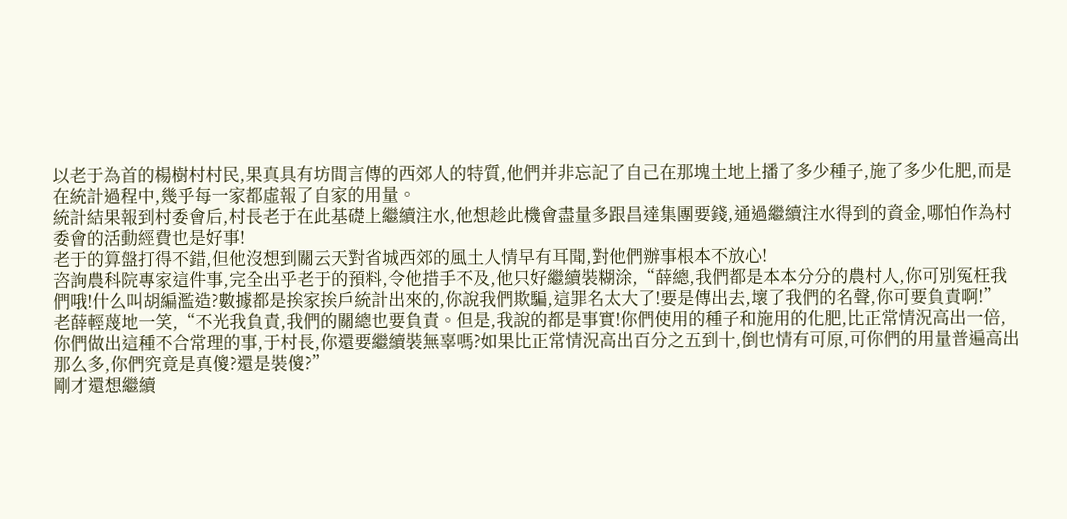以老于為首的楊樹村村民,果真具有坊間言傳的西郊人的特質,他們并非忘記了自己在那塊土地上播了多少種子,施了多少化肥,而是在統計過程中,幾乎每一家都虛報了自家的用量。
統計結果報到村委會后,村長老于在此基礎上繼續注水,他想趁此機會盡量多跟昌達集團要錢,通過繼續注水得到的資金,哪怕作為村委會的活動經費也是好事!
老于的算盤打得不錯,但他沒想到關云天對省城西郊的風土人情早有耳聞,對他們辦事根本不放心!
咨詢農科院專家這件事,完全出乎老于的預料,令他措手不及,他只好繼續裝糊涂,“薛總,我們都是本本分分的農村人,你可別冤枉我們哦!什么叫胡編濫造?數據都是挨家挨戶統計出來的,你說我們欺騙,這罪名太大了!要是傳出去,壞了我們的名聲,你可要負責啊!”
老薛輕蔑地一笑,“不光我負責,我們的關總也要負責。但是,我說的都是事實!你們使用的種子和施用的化肥,比正常情況高出一倍,你們做出這種不合常理的事,于村長,你還要繼續裝無辜嗎?如果比正常情況高出百分之五到十,倒也情有可原,可你們的用量普遍高出那么多,你們究竟是真傻?還是裝傻?”
剛才還想繼續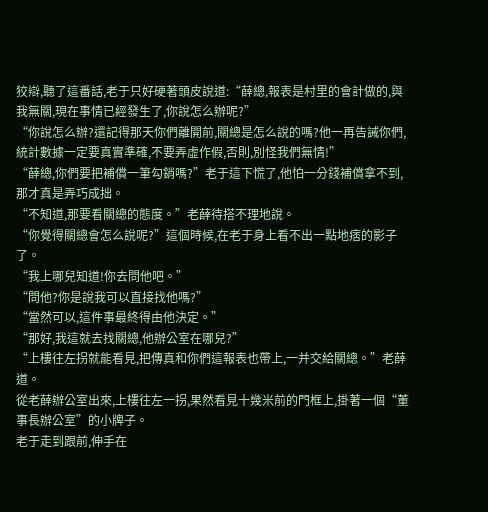狡辯,聽了這番話,老于只好硬著頭皮說道:“薛總,報表是村里的會計做的,與我無關,現在事情已經發生了,你說怎么辦呢?”
“你說怎么辦?還記得那天你們離開前,關總是怎么說的嗎?他一再告誡你們,統計數據一定要真實準確,不要弄虛作假,否則,別怪我們無情!”
“薛總,你們要把補償一筆勾銷嗎?”老于這下慌了,他怕一分錢補償拿不到,那才真是弄巧成拙。
“不知道,那要看關總的態度。”老薛待搭不理地說。
“你覺得關總會怎么說呢?”這個時候,在老于身上看不出一點地痞的影子了。
“我上哪兒知道!你去問他吧。”
“問他?你是說我可以直接找他嗎?”
“當然可以,這件事最終得由他決定。”
“那好,我這就去找關總,他辦公室在哪兒?”
“上樓往左拐就能看見,把傳真和你們這報表也帶上,一并交給關總。”老薛道。
從老薛辦公室出來,上樓往左一拐,果然看見十幾米前的門框上,掛著一個“董事長辦公室”的小牌子。
老于走到跟前,伸手在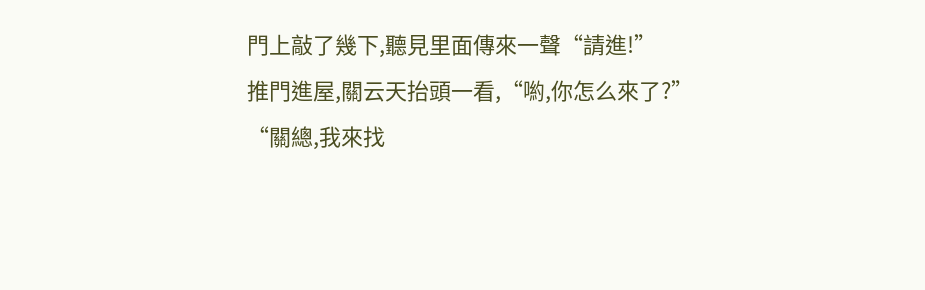門上敲了幾下,聽見里面傳來一聲“請進!”
推門進屋,關云天抬頭一看,“喲,你怎么來了?”
“關總,我來找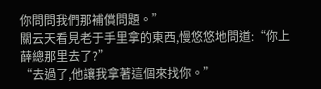你問問我們那補償問題。”
關云天看見老于手里拿的東西,慢悠悠地問道:“你上薛總那里去了?”
“去過了,他讓我拿著這個來找你。”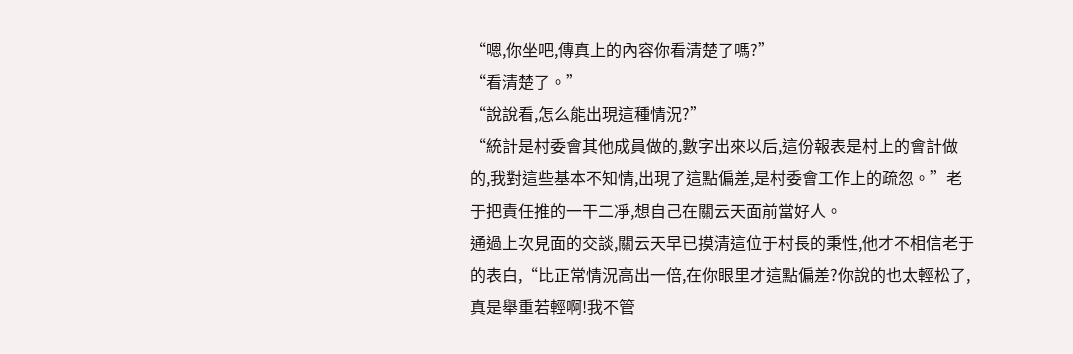“嗯,你坐吧,傳真上的內容你看清楚了嗎?”
“看清楚了。”
“說說看,怎么能出現這種情況?”
“統計是村委會其他成員做的,數字出來以后,這份報表是村上的會計做的,我對這些基本不知情,出現了這點偏差,是村委會工作上的疏忽。”老于把責任推的一干二凈,想自己在關云天面前當好人。
通過上次見面的交談,關云天早已摸清這位于村長的秉性,他才不相信老于的表白,“比正常情況高出一倍,在你眼里才這點偏差?你說的也太輕松了,真是舉重若輕啊!我不管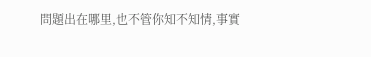問題出在哪里,也不管你知不知情,事實